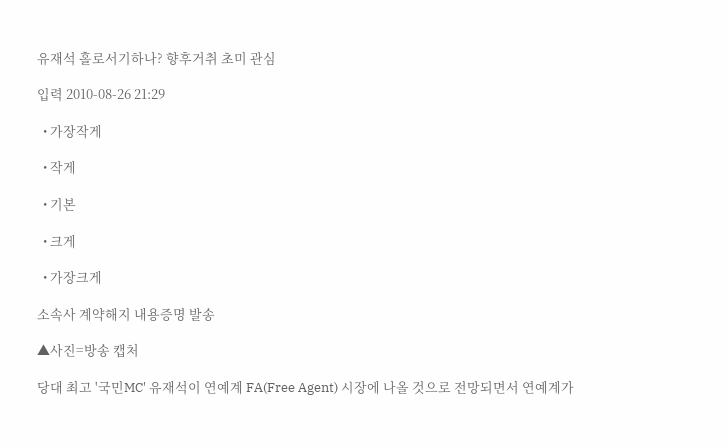유재석 홀로서기하나? 향후거취 초미 관심

입력 2010-08-26 21:29

  • 가장작게

  • 작게

  • 기본

  • 크게

  • 가장크게

소속사 계약해지 내용증명 발송

▲사진=방송 캡처

당대 최고 '국민MC' 유재석이 연예계 FA(Free Agent) 시장에 나올 것으로 전망되면서 연예계가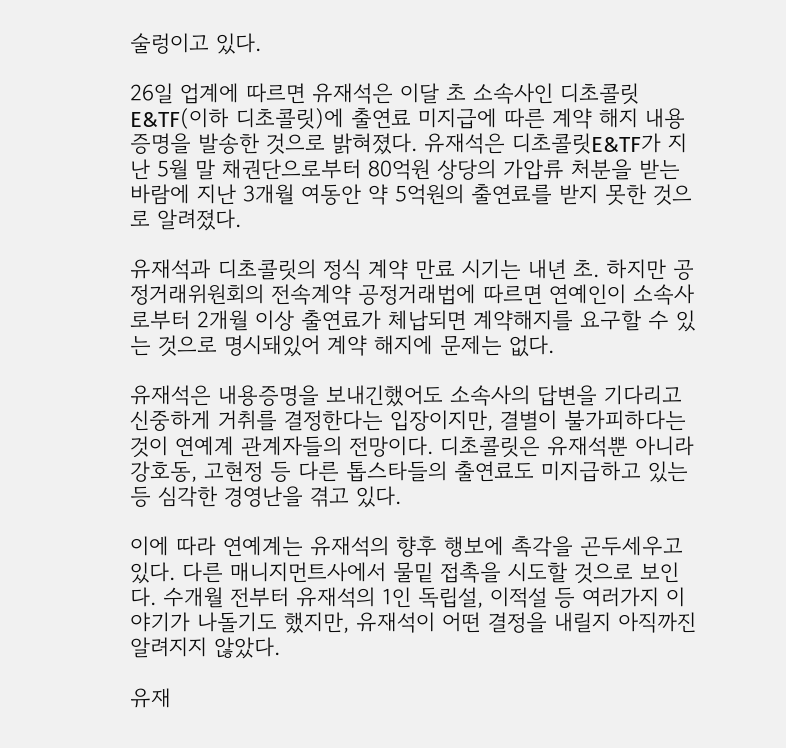술렁이고 있다.

26일 업계에 따르면 유재석은 이달 초 소속사인 디초콜릿E&TF(이하 디초콜릿)에 출연료 미지급에 따른 계약 해지 내용증명을 발송한 것으로 밝혀졌다. 유재석은 디초콜릿E&TF가 지난 5월 말 채권단으로부터 80억원 상당의 가압류 처분을 받는 바람에 지난 3개월 여동안 약 5억원의 출연료를 받지 못한 것으로 알려졌다.

유재석과 디초콜릿의 정식 계약 만료 시기는 내년 초. 하지만 공정거래위원회의 전속계약 공정거래법에 따르면 연예인이 소속사로부터 2개월 이상 출연료가 체납되면 계약해지를 요구할 수 있는 것으로 명시돼있어 계약 해지에 문제는 없다.

유재석은 내용증명을 보내긴했어도 소속사의 답변을 기다리고 신중하게 거취를 결정한다는 입장이지만, 결별이 불가피하다는 것이 연예계 관계자들의 전망이다. 디초콜릿은 유재석뿐 아니라 강호동, 고현정 등 다른 톱스타들의 출연료도 미지급하고 있는 등 심각한 경영난을 겪고 있다.

이에 따라 연예계는 유재석의 향후 행보에 촉각을 곤두세우고 있다. 다른 매니지먼트사에서 물밑 접촉을 시도할 것으로 보인다. 수개월 전부터 유재석의 1인 독립설, 이적설 등 여러가지 이야기가 나돌기도 했지만, 유재석이 어떤 결정을 내릴지 아직까진 알려지지 않았다.

유재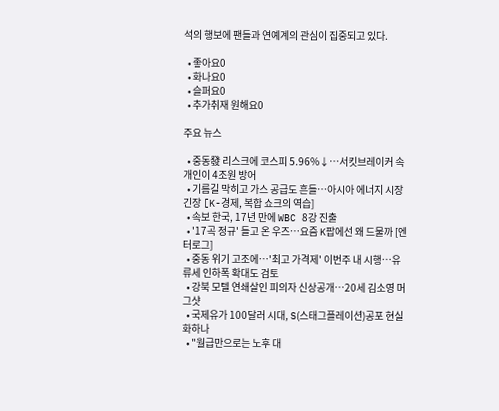석의 행보에 팬들과 연예계의 관심이 집중되고 있다.

  • 좋아요0
  • 화나요0
  • 슬퍼요0
  • 추가취재 원해요0

주요 뉴스

  • 중동發 리스크에 코스피 5.96%↓⋯서킷브레이커 속 개인이 4조원 방어
  • 기름길 막히고 가스 공급도 흔들…아시아 에너지 시장 긴장 [K-경제, 복합 쇼크의 역습]
  • 속보 한국, 17년 만에 WBC 8강 진출
  • '17곡 정규' 들고 온 우즈⋯요즘 K팝에선 왜 드물까 [엔터로그]
  • 중동 위기 고조에…'최고 가격제' 이번주 내 시행…유류세 인하폭 확대도 검토
  • 강북 모텔 연쇄살인 피의자 신상공개…20세 김소영 머그샷
  • 국제유가 100달러 시대, S(스태그플레이션)공포 현실화하나
  • "월급만으로는 노후 대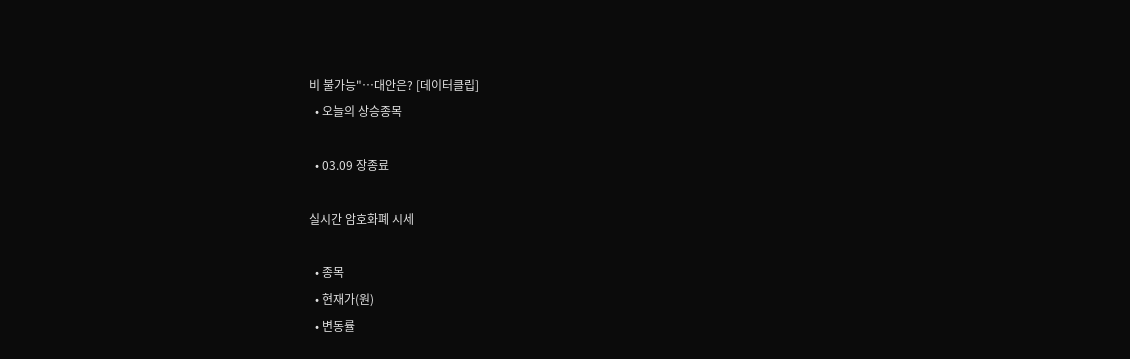비 불가능"…대안은? [데이터클립]
  • 오늘의 상승종목

  • 03.09 장종료

실시간 암호화폐 시세

  • 종목
  • 현재가(원)
  • 변동률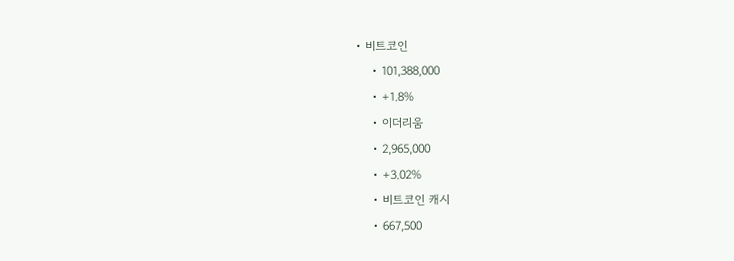• 비트코인
    • 101,388,000
    • +1.8%
    • 이더리움
    • 2,965,000
    • +3.02%
    • 비트코인 캐시
    • 667,500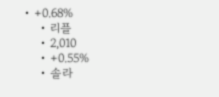• +0.68%
    • 리플
    • 2,010
    • +0.55%
    • 솔라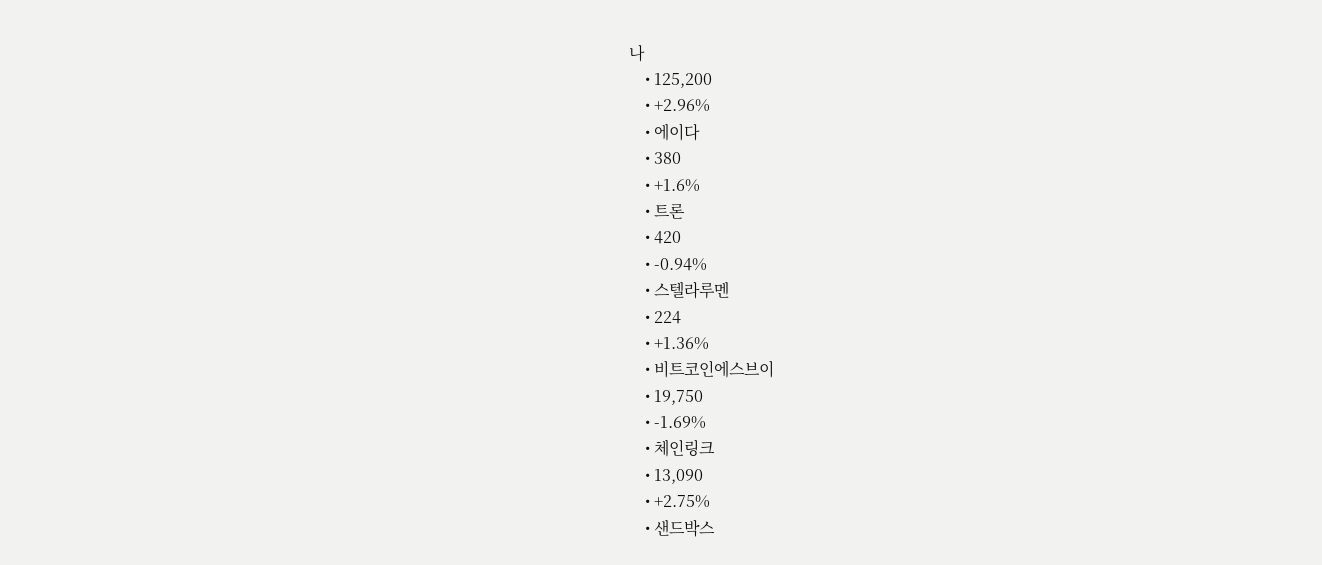나
    • 125,200
    • +2.96%
    • 에이다
    • 380
    • +1.6%
    • 트론
    • 420
    • -0.94%
    • 스텔라루멘
    • 224
    • +1.36%
    • 비트코인에스브이
    • 19,750
    • -1.69%
    • 체인링크
    • 13,090
    • +2.75%
    • 샌드박스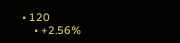• 120
    • +2.56%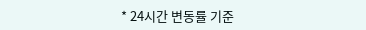* 24시간 변동률 기준